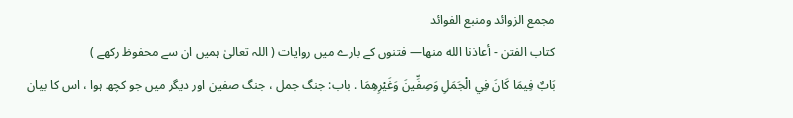مجمع الزوائد ومنبع الفوائد
كتاب الفتن - أعاذنا الله منها— فتنوں کے بارے میں روایات ( اللہ تعالیٰ ہمیں ان سے محفوظ رکھے )
بَابٌ فِيمَا كَانَ فِي الْجَمَلِ وَصِفِّينَ وَغَيْرِهِمَا . باب: جنگ جمل ، جنگ صفین اور دیگر میں جو کچھ ہوا ، اس کا بیان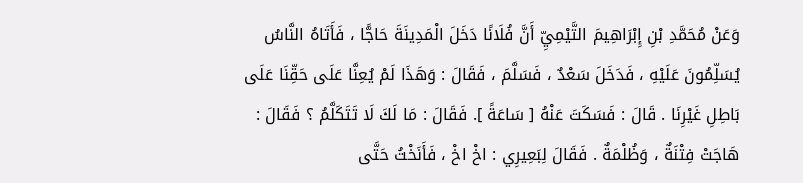وَعَنْ مُحَمَّدِ بْنِ إِبْرَاهِيمَ التَّيْمِيِّ أَنَّ فُلَانًا دَخَلَ الْمَدِينَةَ حَاجًّا ، فَأَتَاهُ النَّاسُ يُسَلِّمُونَ عَلَيْهِ ، فَدَخَلَ سَعْدٌ ، فَسَلَّمَ ، فَقَالَ : وَهَذَا لَمْ يُعِنَّا عَلَى حَقِّنَا عَلَى بَاطِلِ غَيْرِنَا . قَالَ : فَسَكَتَ عَنْهُ [ سَاعَةً ]. فَقَالَ : مَا لَكَ لَا تَتَكَلَّمُ ؟ فَقَالَ : هَاجَتْ فِتْنَةٌ ، وَظُلْمَةٌ . فَقَالَ لِبَعِيرِي : اخْ اخْ ، فَأَنَخْتُ حَتَّى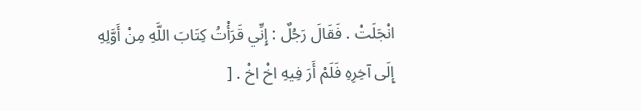انْجَلَتْ . فَقَالَ رَجُلٌ : إِنِّي قَرَأْتُ كِتَابَ اللَّهِ مِنْ أَوَّلِهِ إِلَى آخِرِهِ فَلَمْ أَرَ فِيهِ اخْ اخْ . [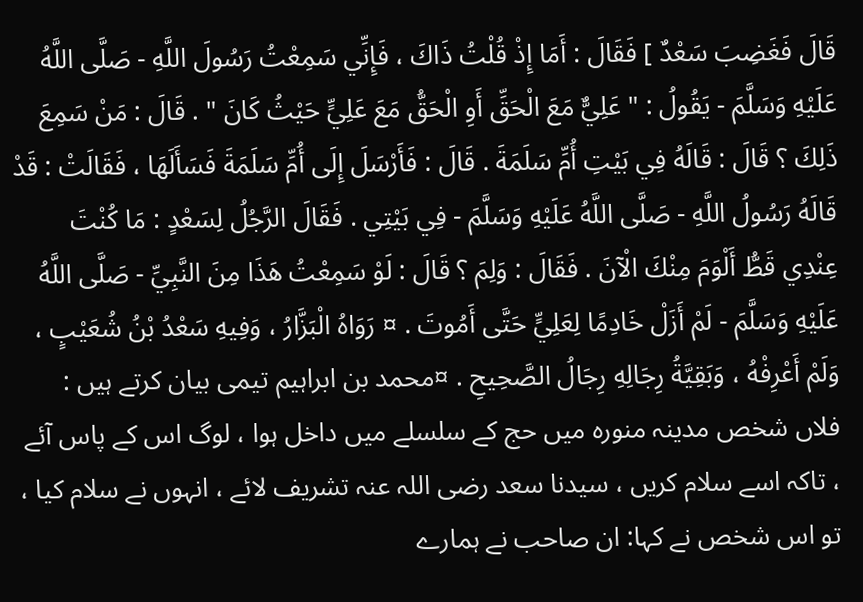قَالَ فَغَضِبَ سَعْدٌ ] فَقَالَ : أَمَا إِذْ قُلْتُ ذَاكَ ، فَإِنِّي سَمِعْتُ رَسُولَ اللَّهِ - صَلَّى اللَّهُ عَلَيْهِ وَسَلَّمَ - يَقُولُ : " عَلِيٌّ مَعَ الْحَقِّ أَوِ الْحَقُّ مَعَ عَلِيٍّ حَيْثُ كَانَ " . قَالَ : مَنْ سَمِعَ ذَلِكَ ؟ قَالَ : قَالَهُ فِي بَيْتِ أُمِّ سَلَمَةَ . قَالَ : فَأَرْسَلَ إِلَى أُمِّ سَلَمَةَ فَسَأَلَهَا ، فَقَالَتْ : قَدْ قَالَهُ رَسُولُ اللَّهِ - صَلَّى اللَّهُ عَلَيْهِ وَسَلَّمَ - فِي بَيْتِي . فَقَالَ الرَّجُلُ لِسَعْدٍ : مَا كُنْتَ عِنْدِي قَطُّ أَلْوَمَ مِنْكَ الْآنَ . فَقَالَ : وَلِمَ ؟ قَالَ : لَوْ سَمِعْتُ هَذَا مِنَ النَّبِيِّ - صَلَّى اللَّهُ عَلَيْهِ وَسَلَّمَ - لَمْ أَزَلْ خَادِمًا لِعَلِيٍّ حَتَّى أَمُوتَ . ¤ رَوَاهُ الْبَزَّارُ ، وَفِيهِ سَعْدُ بْنُ شُعَيْبٍ ، وَلَمْ أَعْرِفْهُ ، وَبَقِيَّةُ رِجَالِهِ رِجَالُ الصَّحِيحِ . ¤محمد بن ابراہیم تیمی بیان کرتے ہیں : فلاں شخص مدینہ منورہ میں حج کے سلسلے میں داخل ہوا ، لوگ اس کے پاس آئے ، تاکہ اسے سلام کریں ، سیدنا سعد رضی اللہ عنہ تشریف لائے ، انہوں نے سلام کیا ، تو اس شخص نے کہا: ان صاحب نے ہمارے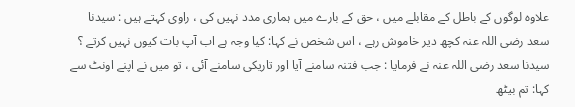علاوہ لوگوں کے باطل کے مقابلے میں ، حق کے بارے میں ہماری مدد نہیں کی ، راوی کہتے ہیں : سیدنا سعد رضی اللہ عنہ کچھ دیر خاموش رہے ، اس شخص نے کہا: کیا وجہ ہے اب آپ بات کیوں نہیں کرتے ؟ سیدنا سعد رضی اللہ عنہ نے فرمایا : جب فتنہ سامنے آیا اور تاریکی سامنے آئی ، تو میں نے اپنے اونٹ سے کہا: تم بیٹھ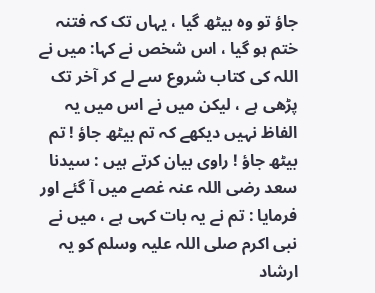جاؤ تو وہ بیٹھ گیا ، یہاں تک کہ فتنہ ختم ہو گیا ، اس شخص نے کہا: میں نے اللہ کی کتاب شروع سے لے کر آخر تک پڑھی ہے ، لیکن میں نے اس میں یہ الفاظ نہیں دیکھے کہ تم بیٹھ جاؤ ! تم بیٹھ جاؤ ! راوی بیان کرتے ہیں : سیدنا سعد رضی اللہ عنہ غصے میں آ گئے اور فرمایا : تم نے یہ بات کہی ہے ، میں نے نبی اکرم صلی اللہ علیہ وسلم کو یہ ارشاد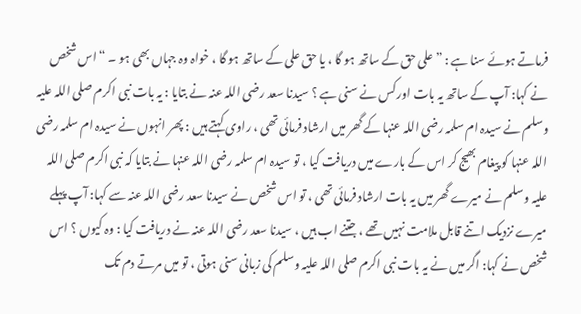فرماتے ہوئے سنا ہے : ” علی حق کے ساتھ ہو گا ، یا حق علی کے ساتھ ہو گا ، خواہ وہ جہاں بھی ہو ۔ “ اس شخص نے کہا: آپ کے ساتھ یہ بات اور کس نے سنی ہے ؟ سیدنا سعد رضی اللہ عنہ نے بتایا : یہ بات نبی اکرم صلی اللہ علیہ وسلم نے سیدہ ام سلمہ رضی اللہ عنہا کے گھر میں ارشاد فرمائی تھی ، راوی کہتے ہیں : پھر انہوں نے سیدہ ام سلمہ رضی اللہ عنہا کو پیغام بھیج کر اس کے بارے میں دریافت کیا ، تو سیدہ ام سلمہ رضی اللہ عنہا نے بتایا کہ نبی اکرم صلی اللہ علیہ وسلم نے میرے گھر میں یہ بات ارشاد فرمائی تھی ، تو اس شخص نے سیدنا سعد رضی اللہ عنہ سے کہا: آپ پہلے میرے نزدیک اتنے قابل ملامت نہیں تھے ، جتنے اب ہیں ، سیدنا سعد رضی اللہ عنہ نے دریافت کیا : وہ کیوں ؟ اس شخص نے کہا: اگر میں نے یہ بات نبی اکرم صلی اللہ علیہ وسلم کی زبانی سنی ہوتی ، تو میں مرتے دم تک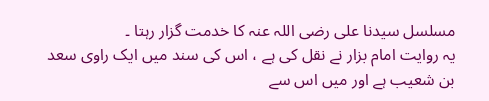مسلسل سیدنا علی رضی اللہ عنہ کا خدمت گزار رہتا ۔
یہ روایت امام بزار نے نقل کی ہے ، اس کی سند میں ایک راوی سعد بن شعیب ہے اور میں اس سے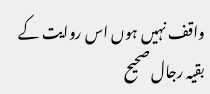واقف نہیں ہوں اس روایت کے بقیہ رجال صحیح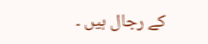کے رجال ہیں ۔